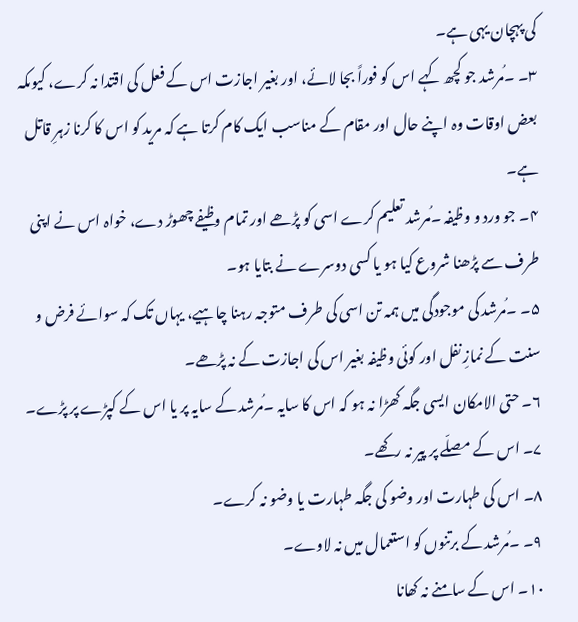کی پہچان یہی ہے۔
۳۔ ۔ُمرشد جو کچھ کہے اس کو فوراً بجا لائے، اور بغیر اجازت اس کے فعل کی اقتدا نہ کرے، کیوںکہ بعض اوقات وہ اپنے حال اور مقام کے مناسب ایک کام کرتا ہے کہ مرید کو اس کا کرنا زہرِ قاتل ہے۔
۴۔ جو ورد و وظیفہ ۔ُمرشد تعلیم کرے اسی کو پڑھے اور تمام وظیفے چھوڑ دے، خواہ اس نے اپنی طرف سے پڑھنا شروع کیا ہو یا کسی دوسرے نے بتایا ہو۔
۵۔ ۔ُمرشد کی موجودگی میں ہمہ تن اسی کی طرف متوجہ رہنا چاہیے، یہاں تک کہ سوائے فرض و سنت کے نمازِ نفل اور کوئی وظیفہ بغیر اس کی اجازت کے نہ پڑھے۔
۶۔ حتی الامکان ایسی جگہ کھڑا نہ ہو کہ اس کا سایہ ۔ُمرشد کے سایہ پر یا اس کے کپڑے پر پڑے۔
۷۔ اس کے مصلّے پر پیر نہ رکھے۔
۸۔ اس کی طہارت اور وضو کی جگہ طہارت یا وضو نہ کرے۔
۹۔ ۔ُمرشد کے برتنوں کو استعمال میں نہ لاوے۔
۱۰۔ اس کے سامنے نہ کھانا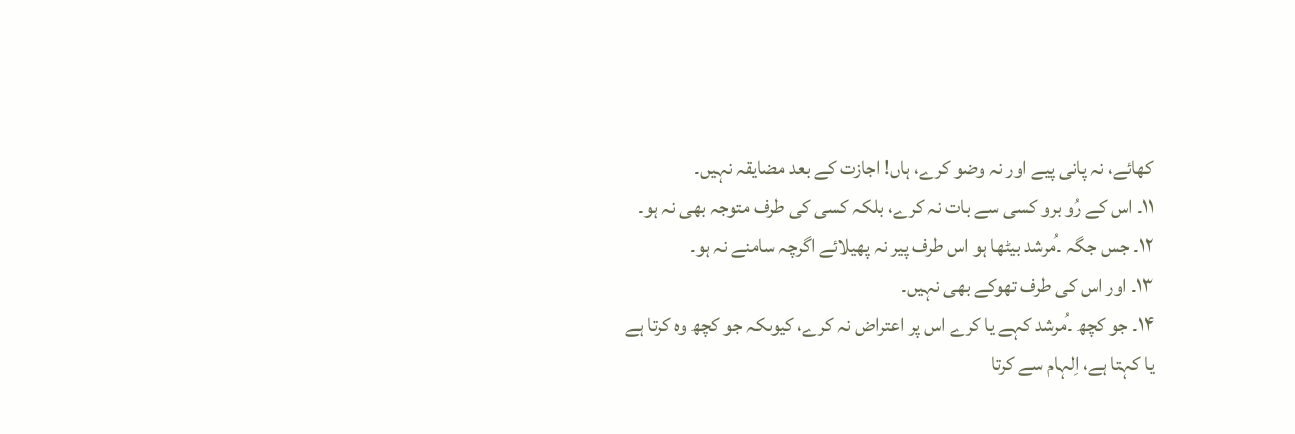کھائے، نہ پانی پیے اور نہ وضو کرے، ہاں! اجازت کے بعد مضایقہ نہیں۔
۱۱۔ اس کے رُو برو کسی سے بات نہ کرے، بلکہ کسی کی طرف متوجہ بھی نہ ہو۔
۱۲۔ جس جگہ ۔ُمرشد بیٹھا ہو اس طرف پیر نہ پھیلائے اگرچہ سامنے نہ ہو۔
۱۳۔ اور اس کی طرف تھوکے بھی نہیں۔
۱۴۔ جو کچھ ۔ُمرشد کہے یا کرے اس پر اعتراض نہ کرے، کیوںکہ جو کچھ وہ کرتا ہے یا کہتا ہے، اِلہام سے کرتا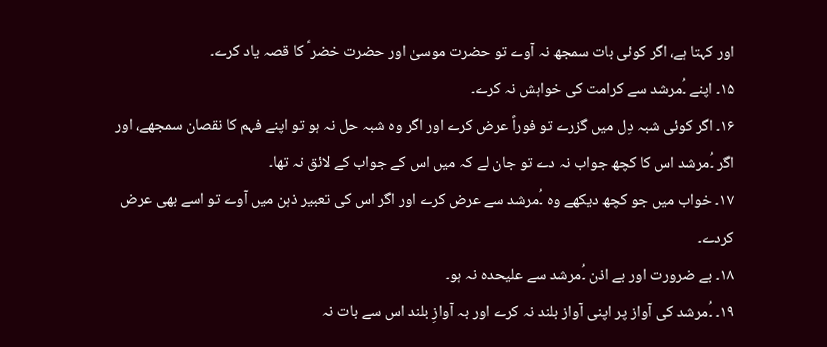اور کہتا ہے، اگر کوئی بات سمجھ نہ آوے تو حضرت موسیٰ اور حضرت خضر ؑ کا قصہ یاد کرے۔
۱۵۔ اپنے ۔ُمرشد سے کرامت کی خواہش نہ کرے۔
۱۶۔ اگر کوئی شبہ دِل میں گزرے تو فوراً عرض کرے اور اگر وہ شبہ حل نہ ہو تو اپنے فہم کا نقصان سمجھے، اور اگر ۔ُمرشد اس کا کچھ جواب نہ دے تو جان لے کہ میں اس کے جواب کے لائق نہ تھا۔
۱۷۔ خواب میں جو کچھ دیکھے وہ ۔ُمرشد سے عرض کرے اور اگر اس کی تعبیر ذہن میں آوے تو اسے بھی عرض کردے۔
۱۸۔ بے ضرورت اور بے اذن ۔ُمرشد سے علیحدہ نہ ہو۔
۱۹۔ ۔ُمرشد کی آواز پر اپنی آواز بلند نہ کرے اور بہ آوازِ بلند اس سے بات نہ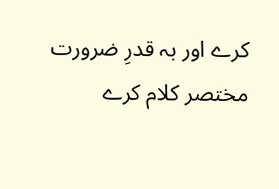کرے اور بہ قدرِ ضرورت مختصر کلام کرے